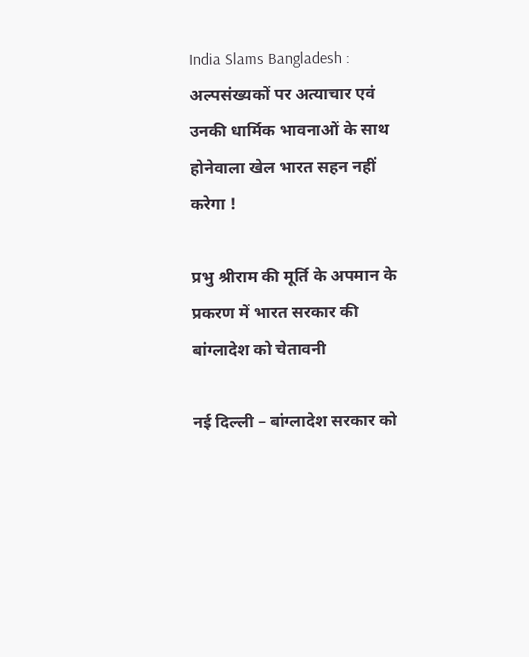India Slams Bangladesh : अल्पसंख्यकों पर अत्याचार एवं उनकी धार्मिक भावनाओं के साथ होनेवाला खेल भारत सहन नहीं करेगा !

प्रभु श्रीराम की मूर्ति के अपमान के प्रकरण में भारत सरकार की बांग्लादेश को चेतावनी

नई दिल्ली – बांग्लादेश सरकार को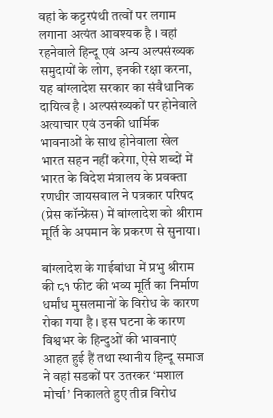वहां के कट्टरपंथी तत्वों पर लगाम लगाना अत्यंत आवश्यक है । वहां रहनेवाले हिन्दू एवं अन्य अल्पसंख्यक समुदायों के लोग, इनकी रक्षा करना, यह बांग्लादेश सरकार का संवैधानिक दायित्व है । अल्पसंख्यकों पर होनेवाले अत्याचार एवं उनकी धार्मिक भावनाओं के साथ होनेवाला खेल भारत सहन नहीं करेगा, ऐसे शब्दों में भारत के विदेश मंत्रालय के प्रवक्ता रणधीर जायसवाल ने पत्रकार परिषद (प्रेस कॉन्फ्रेंस) में बांग्लादेश को श्रीराम मूर्ति के अपमान के प्रकरण से सुनाया।

बांग्लादेश के गाईबांधा में प्रभु श्रीराम की ८१ फीट की भव्य मूर्ति का निर्माण धर्मांध मुसलमानों के विरोध के कारण रोका गया है । इस घटना के कारण विश्वभर के हिन्दुओं की भावनाएं आहत हुई हैं तथा स्थानीय हिन्दू समाज ने वहां सडकों पर उतरकर ‘मशाल मोर्चा’ निकालते हुए तीव्र विरोध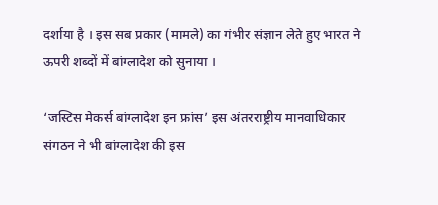दर्शाया है । इस सब प्रकार (मामले) का गंभीर संज्ञान लेते हुए भारत ने ऊपरी शब्दों में बांग्लादेश को सुनाया ।

‘जस्टिस मेकर्स बांग्लादेश इन फ्रांस’ इस अंतरराष्ट्रीय मानवाधिकार संगठन ने भी बांग्लादेश की इस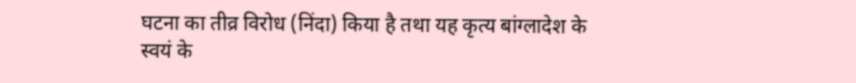घटना का तीव्र विरोध (निंदा) किया है तथा यह कृत्य बांग्लादेश के स्वयं के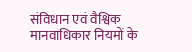संविधान एवं वैश्विक मानवाधिकार नियमों के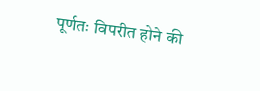पूर्णतः विपरीत होने की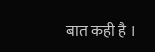बात कही है ।